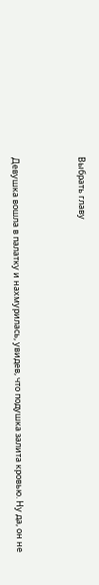Выбрать главу



Девушка вошла в палатку и нахмурилась, увидев, что подушка залита кровью. Ну да, он не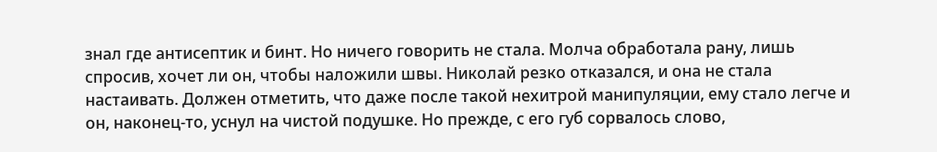знал где антисептик и бинт. Но ничего говорить не стала. Молча обработала рану, лишь спросив, хочет ли он, чтобы наложили швы. Николай резко отказался, и она не стала настаивать. Должен отметить, что даже после такой нехитрой манипуляции, ему стало легче и он, наконец-то, уснул на чистой подушке. Но прежде, с его губ сорвалось слово,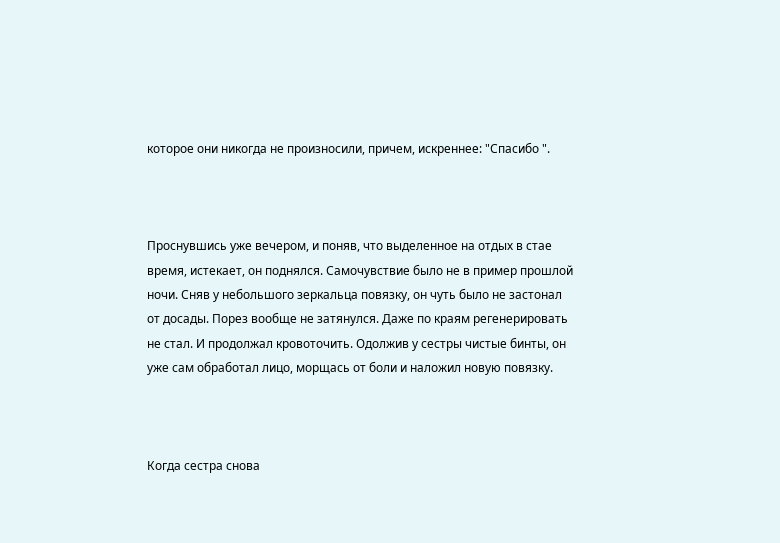которое они никогда не произносили, причем, искреннее: "Спасибо ".



Проснувшись уже вечером, и поняв, что выделенное на отдых в стае время, истекает, он поднялся. Самочувствие было не в пример прошлой ночи. Сняв у небольшого зеркальца повязку, он чуть было не застонал от досады. Порез вообще не затянулся. Даже по краям регенерировать не стал. И продолжал кровоточить. Одолжив у сестры чистые бинты, он уже сам обработал лицо, морщась от боли и наложил новую повязку.



Когда сестра снова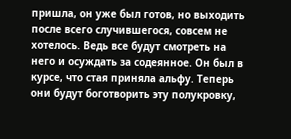пришла, он уже был готов, но выходить после всего случившегося, совсем не хотелось. Ведь все будут смотреть на него и осуждать за содеянное. Он был в курсе, что стая приняла альфу. Теперь они будут боготворить эту полукровку,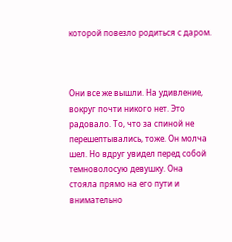которой повезло родиться с даром.



Они все же вышли. На удивление, вокруг почти никого нет. Это радовало. То, что за спиной не перешептывались, тоже. Он молча шел. Но вдруг увидел перед собой темноволосую девушку. Она стояла прямо на его пути и внимательно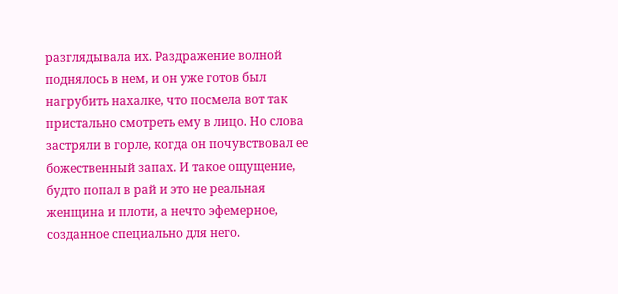разглядывала их. Раздражение волной поднялось в нем, и он уже готов был нагрубить нахалке, что посмела вот так пристально смотреть ему в лицо. Но слова застряли в горле, когда он почувствовал ее божественный запах. И такое ощущение, будто попал в рай и это не реальная женщина и плоти, а нечто эфемерное, созданное специально для него.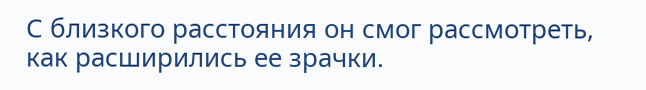С близкого расстояния он смог рассмотреть, как расширились ее зрачки.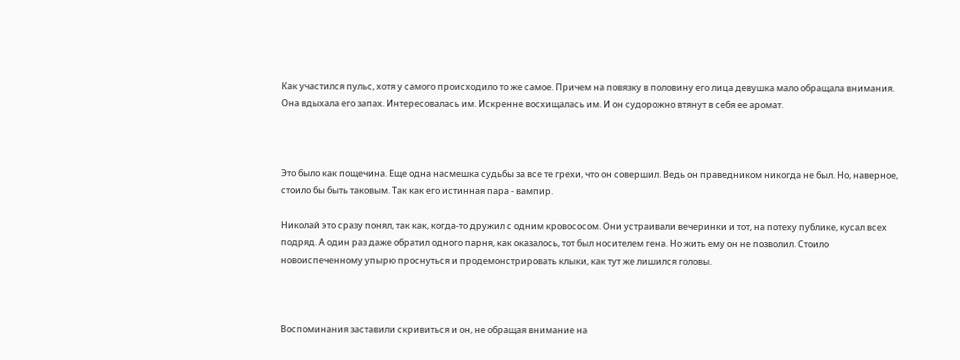Как участился пульс, хотя у самого происходило то же самое. Причем на повязку в половину его лица девушка мало обращала внимания. Она вдыхала его запах. Интересовалась им. Искренне восхищалась им. И он судорожно втянут в себя ее аромат.



Это было как пощечина. Еще одна насмешка судьбы за все те грехи, что он совершил. Ведь он праведником никогда не был. Но, наверное, стоило бы быть таковым. Так как его истинная пара - вампир.

Николай это сразу понял, так как, когда-то дружил с одним кровососом. Они устраивали вечеринки и тот, на потеху публике, кусал всех подряд. А один раз даже обратил одного парня, как оказалось, тот был носителем гена. Но жить ему он не позволил. Стоило новоиспеченному упырю проснуться и продемонстрировать клыки, как тут же лишился головы.



Воспоминания заставили скривиться и он, не обращая внимание на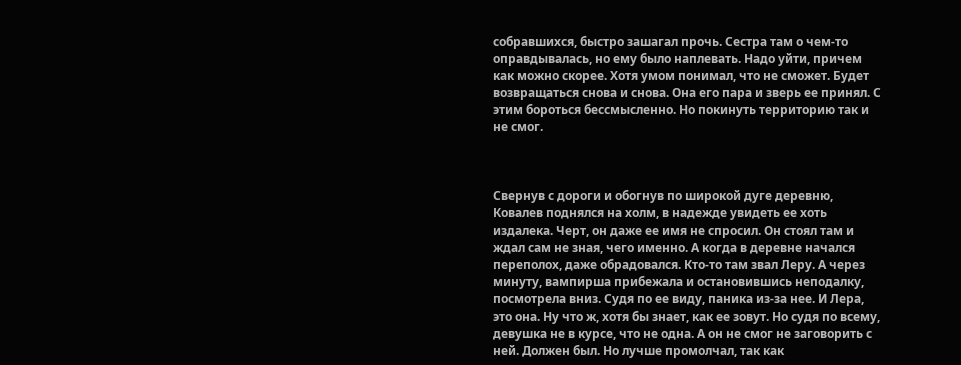собравшихся, быстро зашагал прочь. Сестра там о чем-то оправдывалась, но ему было наплевать. Надо уйти, причем как можно скорее. Хотя умом понимал, что не сможет. Будет возвращаться снова и снова. Она его пара и зверь ее принял. С этим бороться бессмысленно. Но покинуть территорию так и не смог.



Свернув с дороги и обогнув по широкой дуге деревню, Ковалев поднялся на холм, в надежде увидеть ее хоть издалека. Черт, он даже ее имя не спросил. Он стоял там и ждал сам не зная, чего именно. А когда в деревне начался переполох, даже обрадовался. Кто-то там звал Леру. А через минуту, вампирша прибежала и остановившись неподалку, посмотрела вниз. Судя по ее виду, паника из-за нее. И Лера, это она. Ну что ж, хотя бы знает, как ее зовут. Но судя по всему, девушка не в курсе, что не одна. А он не смог не заговорить с ней. Должен был. Но лучше промолчал, так как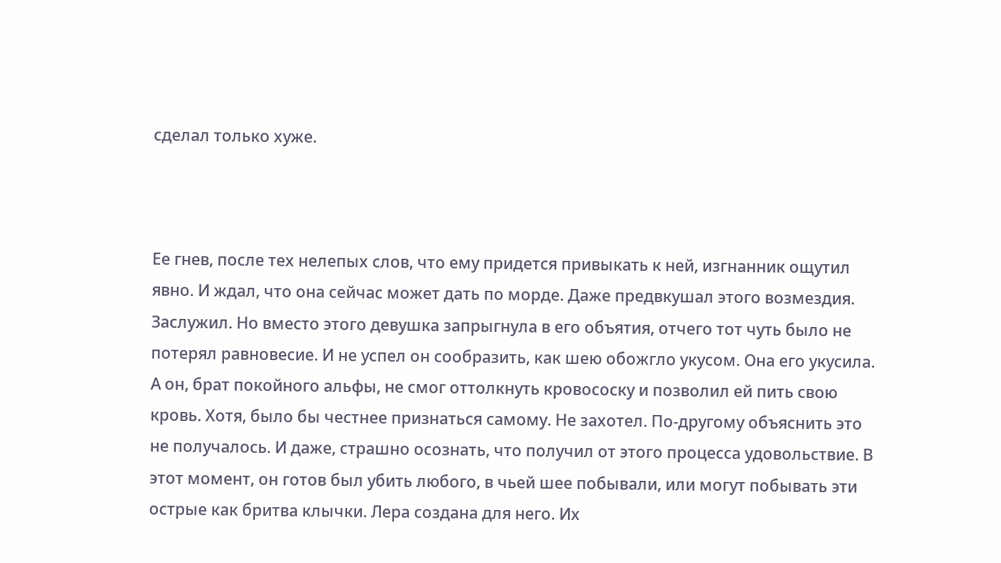сделал только хуже.



Ее гнев, после тех нелепых слов, что ему придется привыкать к ней, изгнанник ощутил явно. И ждал, что она сейчас может дать по морде. Даже предвкушал этого возмездия. Заслужил. Но вместо этого девушка запрыгнула в его объятия, отчего тот чуть было не потерял равновесие. И не успел он сообразить, как шею обожгло укусом. Она его укусила. А он, брат покойного альфы, не смог оттолкнуть кровососку и позволил ей пить свою кровь. Хотя, было бы честнее признаться самому. Не захотел. По-другому объяснить это не получалось. И даже, страшно осознать, что получил от этого процесса удовольствие. В этот момент, он готов был убить любого, в чьей шее побывали, или могут побывать эти острые как бритва клычки. Лера создана для него. Их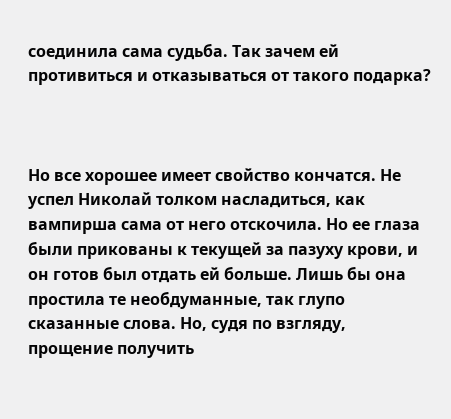соединила сама судьба. Так зачем ей противиться и отказываться от такого подарка?



Но все хорошее имеет свойство кончатся. Не успел Николай толком насладиться, как вампирша сама от него отскочила. Но ее глаза были прикованы к текущей за пазуху крови, и он готов был отдать ей больше. Лишь бы она простила те необдуманные, так глупо сказанные слова. Но, судя по взгляду, прощение получить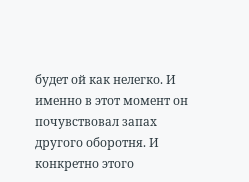будет ой как нелегко. И именно в этот момент он почувствовал запах другого оборотня. И конкретно этого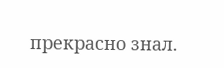прекрасно знал.